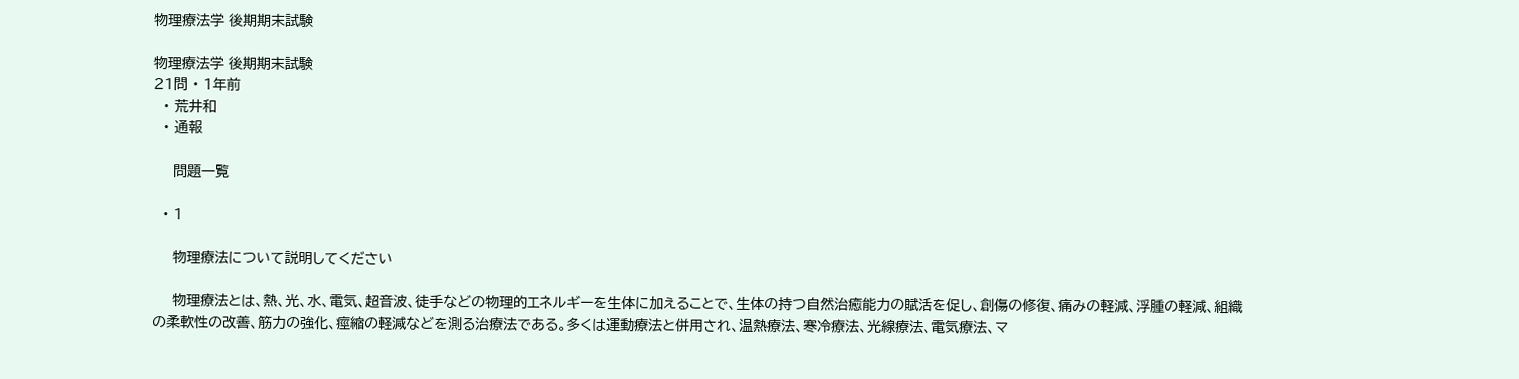物理療法学 後期期末試験

物理療法学 後期期末試験
21問 • 1年前
  • 荒井和
  • 通報

    問題一覧

  • 1

    物理療法について説明してください

    物理療法とは、熱、光、水、電気、超音波、徒手などの物理的エネルギーを生体に加えることで、生体の持つ自然治癒能力の賦活を促し、創傷の修復、痛みの軽減、浮腫の軽減、組織の柔軟性の改善、筋力の強化、痙縮の軽減などを測る治療法である。多くは運動療法と併用され、温熱療法、寒冷療法、光線療法、電気療法、マ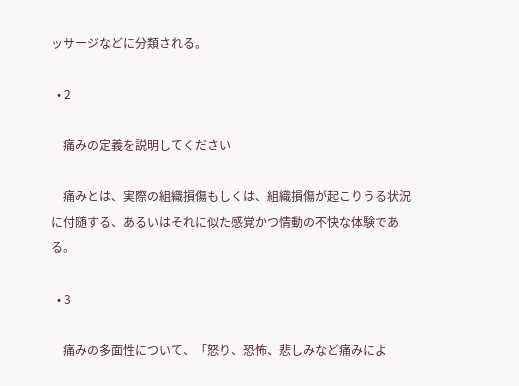ッサージなどに分類される。

  • 2

    痛みの定義を説明してください

    痛みとは、実際の組織損傷もしくは、組織損傷が起こりうる状況に付随する、あるいはそれに似た感覚かつ情動の不快な体験である。

  • 3

    痛みの多面性について、「怒り、恐怖、悲しみなど痛みによ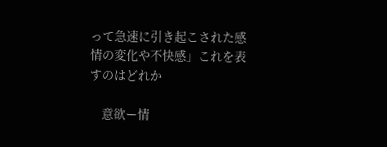って急速に引き起こされた感情の変化や不快感」これを表すのはどれか

    意欲ー情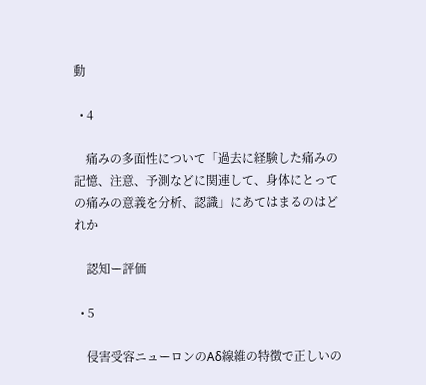動

  • 4

    痛みの多面性について「過去に経験した痛みの記憶、注意、予測などに関連して、身体にとっての痛みの意義を分析、認識」にあてはまるのはどれか

    認知ー評価

  • 5

    侵害受容ニューロンのAδ線維の特徴で正しいの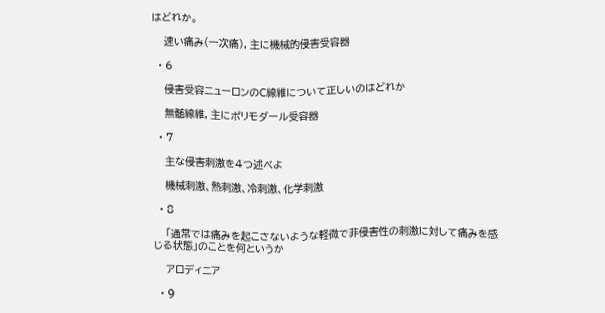はどれか。

    速い痛み(一次痛), 主に機械的侵害受容器

  • 6

    侵害受容ニューロンのC線維について正しいのはどれか

    無髄線維, 主にポリモダール受容器

  • 7

    主な侵害刺激を4つ述べよ

    機械刺激、熱刺激、冷刺激、化学刺激

  • 8

    「通常では痛みを起こさないような軽微で非侵害性の刺激に対して痛みを感じる状態」のことを何というか

    アロディニア

  • 9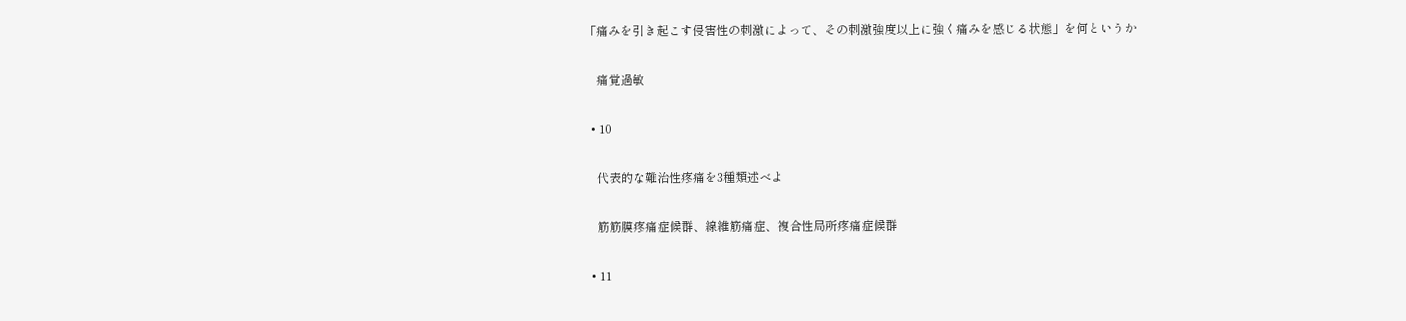「痛みを引き起こす侵害性の刺激によって、その刺激強度以上に強く痛みを感じる状態」を何というか

    痛覚過敏

  • 10

    代表的な難治性疼痛を3種類述べよ

    筋筋膜疼痛症候群、線維筋痛症、複合性局所疼痛症候群

  • 11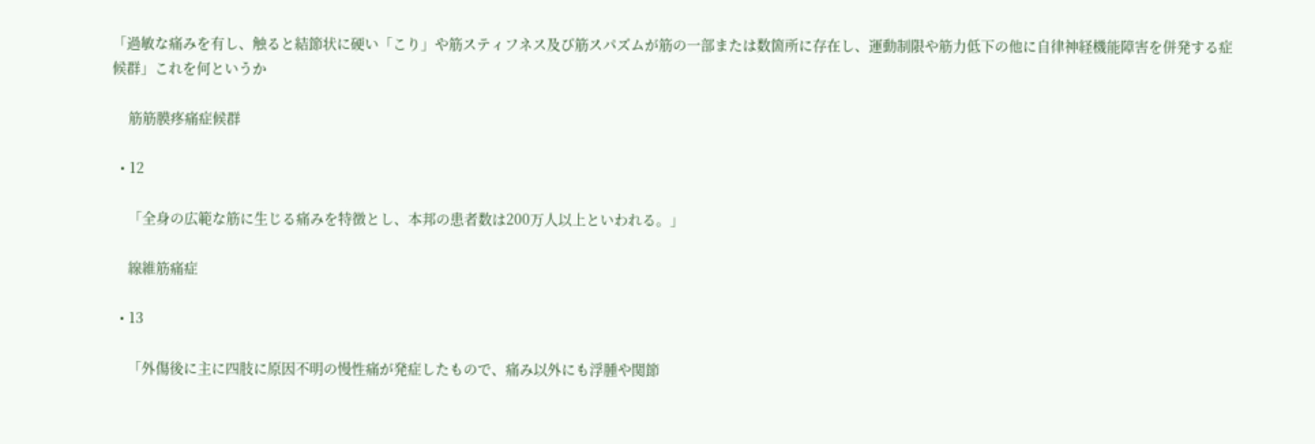「過敏な痛みを有し、触ると結節状に硬い「こり」や筋スティフネス及び筋スパズムが筋の一部または数箇所に存在し、運動制限や筋力低下の他に自律神経機能障害を併発する症候群」これを何というか

    筋筋膜疼痛症候群

  • 12

    「全身の広範な筋に生じる痛みを特徴とし、本邦の患者数は200万人以上といわれる。」

    線維筋痛症

  • 13

    「外傷後に主に四肢に原因不明の慢性痛が発症したもので、痛み以外にも浮腫や関節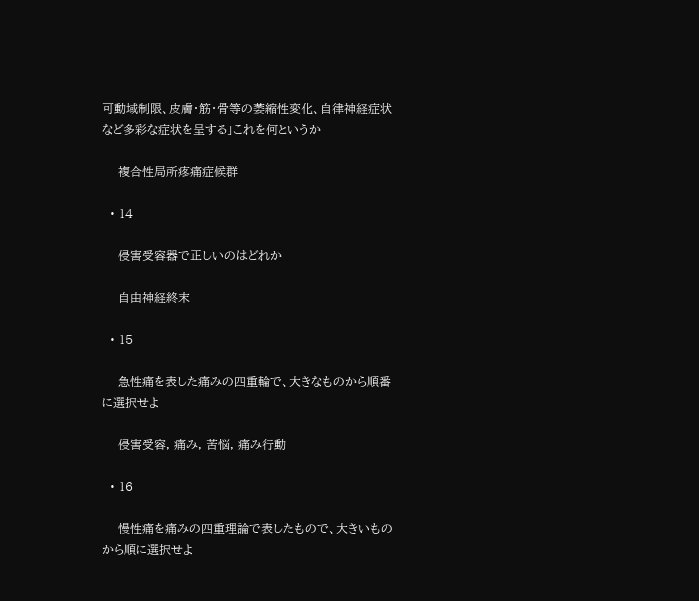可動域制限、皮膚・筋・骨等の萎縮性変化、自律神経症状など多彩な症状を呈する」これを何というか

    複合性局所疼痛症候群

  • 14

    侵害受容器で正しいのはどれか

    自由神経終末

  • 15

    急性痛を表した痛みの四重輪で、大きなものから順番に選択せよ

    侵害受容, 痛み, 苦悩, 痛み行動

  • 16

    慢性痛を痛みの四重理論で表したもので、大きいものから順に選択せよ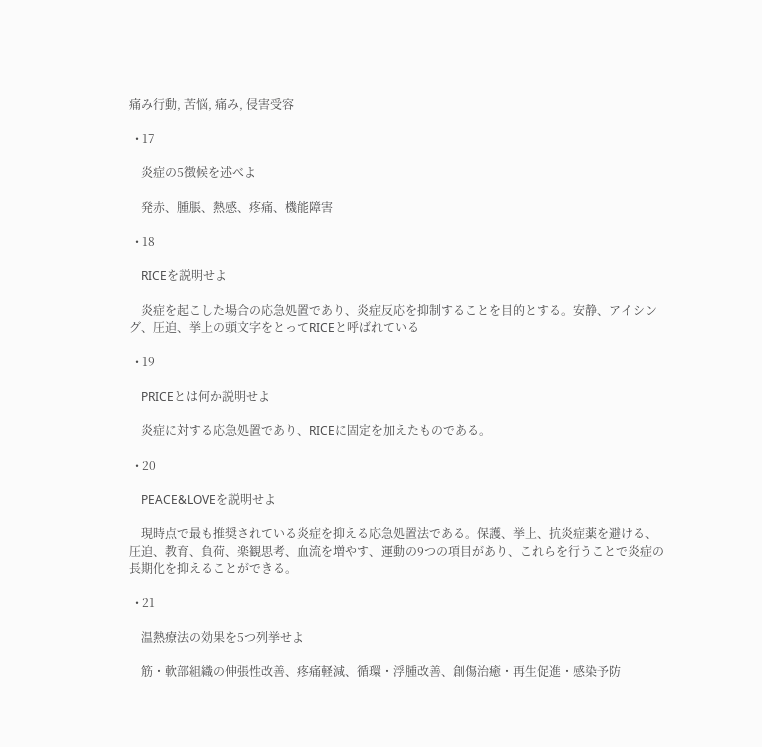痛み行動, 苦悩, 痛み, 侵害受容

  • 17

    炎症の5徴候を述べよ

    発赤、腫脹、熱感、疼痛、機能障害

  • 18

    RICEを説明せよ

    炎症を起こした場合の応急処置であり、炎症反応を抑制することを目的とする。安静、アイシング、圧迫、挙上の頭文字をとってRICEと呼ばれている

  • 19

    PRICEとは何か説明せよ

    炎症に対する応急処置であり、RICEに固定を加えたものである。

  • 20

    PEACE&LOVEを説明せよ

    現時点で最も推奨されている炎症を抑える応急処置法である。保護、挙上、抗炎症薬を避ける、圧迫、教育、負荷、楽観思考、血流を増やす、運動の9つの項目があり、これらを行うことで炎症の長期化を抑えることができる。

  • 21

    温熱療法の効果を5つ列挙せよ

    筋・軟部組織の伸張性改善、疼痛軽減、循環・浮腫改善、創傷治癒・再生促進・感染予防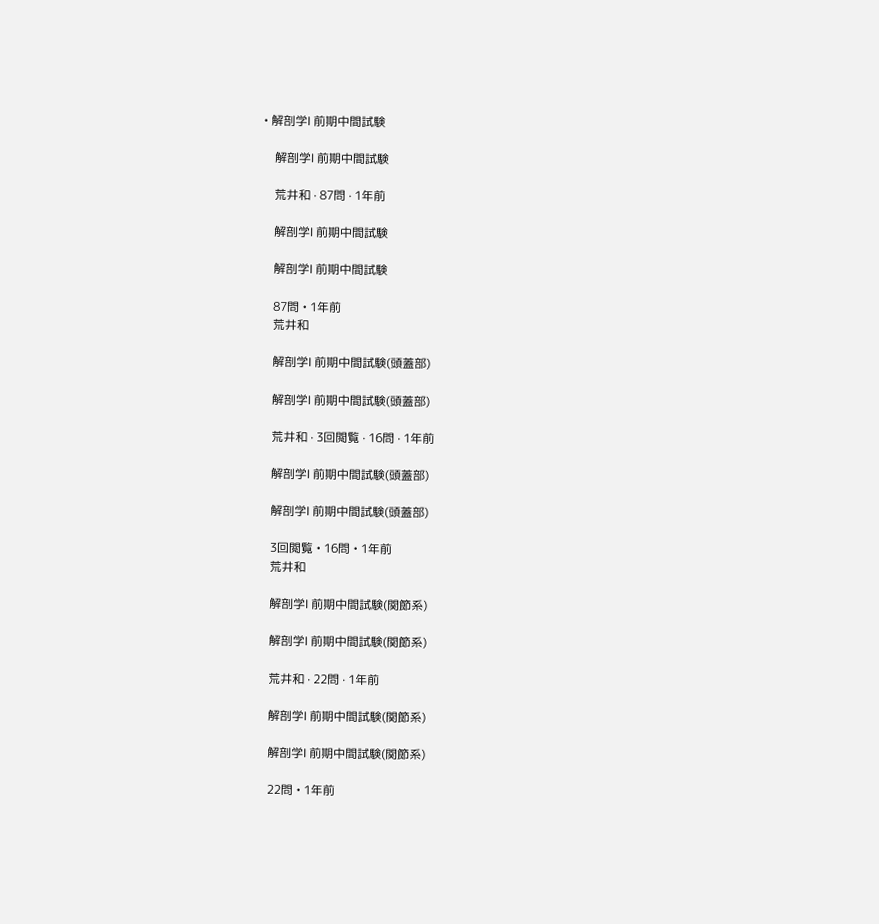• 解剖学Ⅰ 前期中間試験

    解剖学Ⅰ 前期中間試験

    荒井和 · 87問 · 1年前

    解剖学Ⅰ 前期中間試験

    解剖学Ⅰ 前期中間試験

    87問 • 1年前
    荒井和

    解剖学Ⅰ 前期中間試験(頭蓋部)

    解剖学Ⅰ 前期中間試験(頭蓋部)

    荒井和 · 3回閲覧 · 16問 · 1年前

    解剖学Ⅰ 前期中間試験(頭蓋部)

    解剖学Ⅰ 前期中間試験(頭蓋部)

    3回閲覧 • 16問 • 1年前
    荒井和

    解剖学Ⅰ 前期中間試験(関節系)

    解剖学Ⅰ 前期中間試験(関節系)

    荒井和 · 22問 · 1年前

    解剖学Ⅰ 前期中間試験(関節系)

    解剖学Ⅰ 前期中間試験(関節系)

    22問 • 1年前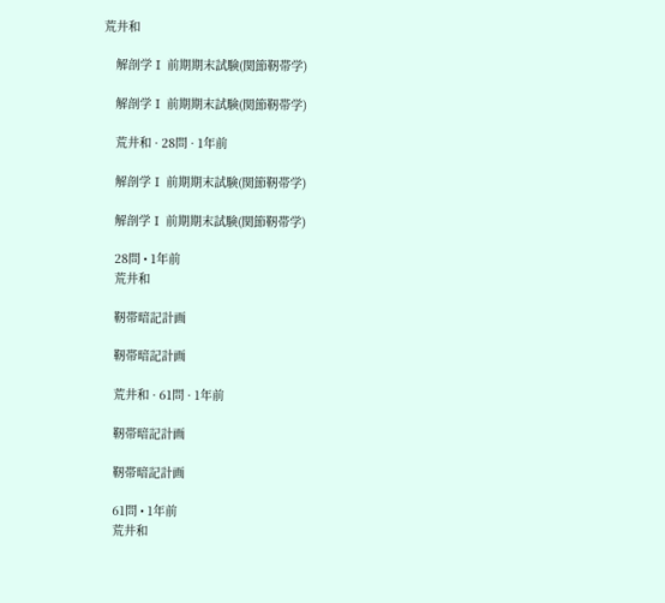荒井和

    解剖学Ⅰ 前期期末試験(関節靭帯学)

    解剖学Ⅰ 前期期末試験(関節靭帯学)

    荒井和 · 28問 · 1年前

    解剖学Ⅰ 前期期末試験(関節靭帯学)

    解剖学Ⅰ 前期期末試験(関節靭帯学)

    28問 • 1年前
    荒井和

    靭帯暗記計画

    靭帯暗記計画

    荒井和 · 61問 · 1年前

    靭帯暗記計画

    靭帯暗記計画

    61問 • 1年前
    荒井和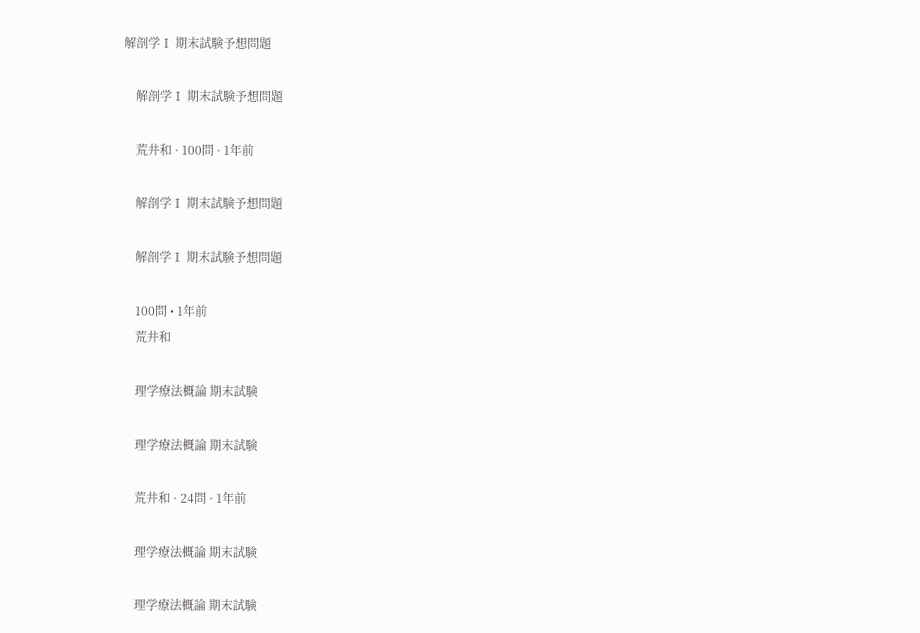解剖学Ⅰ 期末試験予想問題

    解剖学Ⅰ 期末試験予想問題

    荒井和 · 100問 · 1年前

    解剖学Ⅰ 期末試験予想問題

    解剖学Ⅰ 期末試験予想問題

    100問 • 1年前
    荒井和

    理学療法概論 期末試験

    理学療法概論 期末試験

    荒井和 · 24問 · 1年前

    理学療法概論 期末試験

    理学療法概論 期末試験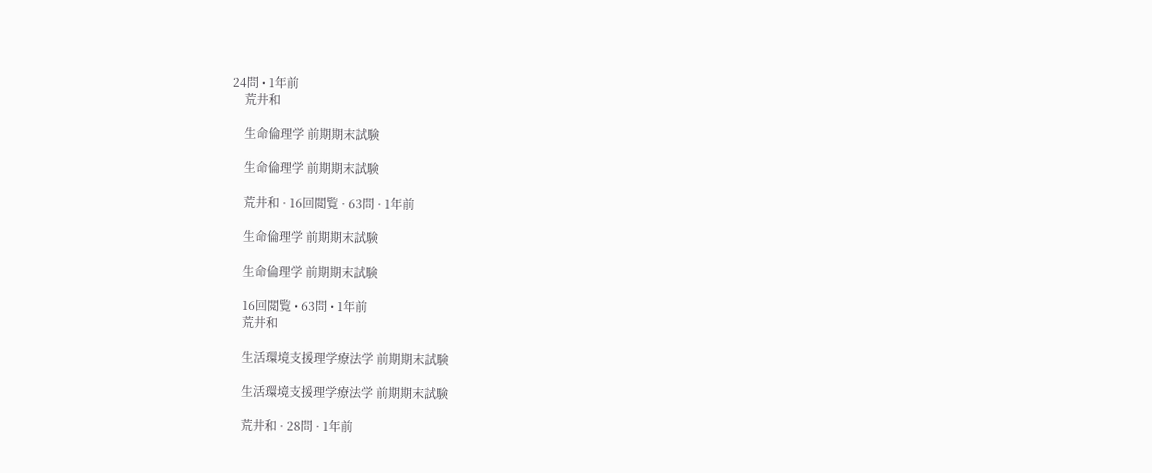24問 • 1年前
    荒井和

    生命倫理学 前期期末試験

    生命倫理学 前期期末試験

    荒井和 · 16回閲覧 · 63問 · 1年前

    生命倫理学 前期期末試験

    生命倫理学 前期期末試験

    16回閲覧 • 63問 • 1年前
    荒井和

    生活環境支援理学療法学 前期期末試験

    生活環境支援理学療法学 前期期末試験

    荒井和 · 28問 · 1年前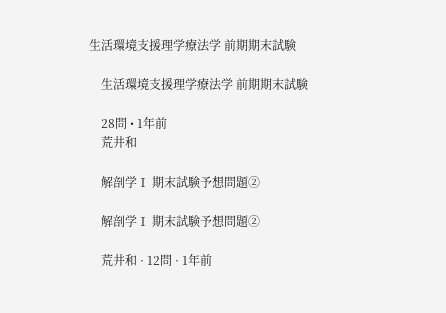生活環境支援理学療法学 前期期末試験

    生活環境支援理学療法学 前期期末試験

    28問 • 1年前
    荒井和

    解剖学Ⅰ 期末試験予想問題②

    解剖学Ⅰ 期末試験予想問題②

    荒井和 · 12問 · 1年前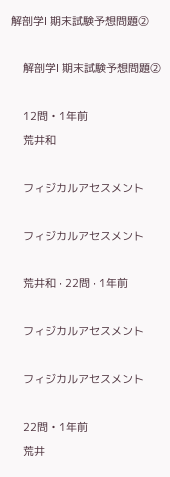解剖学Ⅰ 期末試験予想問題②

    解剖学Ⅰ 期末試験予想問題②

    12問 • 1年前
    荒井和

    フィジカルアセスメント

    フィジカルアセスメント

    荒井和 · 22問 · 1年前

    フィジカルアセスメント

    フィジカルアセスメント

    22問 • 1年前
    荒井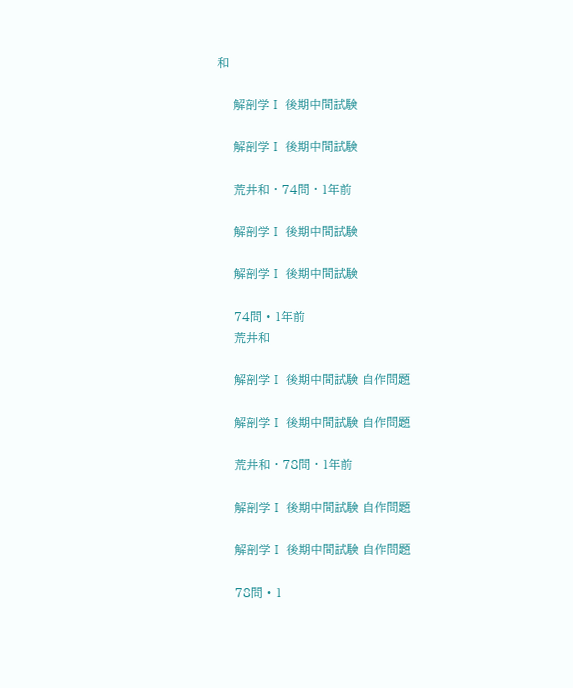和

    解剖学Ⅰ 後期中間試験

    解剖学Ⅰ 後期中間試験

    荒井和 · 74問 · 1年前

    解剖学Ⅰ 後期中間試験

    解剖学Ⅰ 後期中間試験

    74問 • 1年前
    荒井和

    解剖学Ⅰ 後期中間試験 自作問題

    解剖学Ⅰ 後期中間試験 自作問題

    荒井和 · 78問 · 1年前

    解剖学Ⅰ 後期中間試験 自作問題

    解剖学Ⅰ 後期中間試験 自作問題

    78問 • 1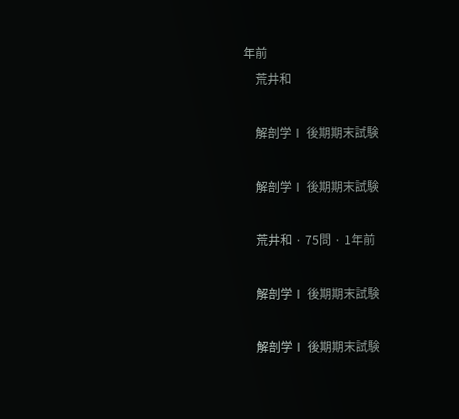年前
    荒井和

    解剖学Ⅰ 後期期末試験

    解剖学Ⅰ 後期期末試験

    荒井和 · 75問 · 1年前

    解剖学Ⅰ 後期期末試験

    解剖学Ⅰ 後期期末試験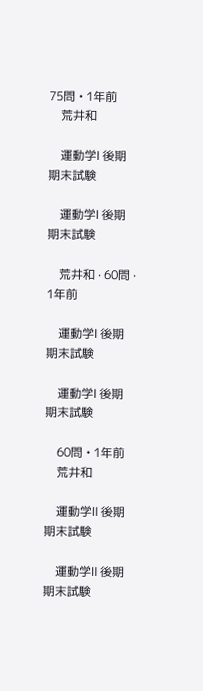75問 • 1年前
    荒井和

    運動学Ⅰ 後期期末試験

    運動学Ⅰ 後期期末試験

    荒井和 · 60問 · 1年前

    運動学Ⅰ 後期期末試験

    運動学Ⅰ 後期期末試験

    60問 • 1年前
    荒井和

    運動学Ⅱ 後期期末試験

    運動学Ⅱ 後期期末試験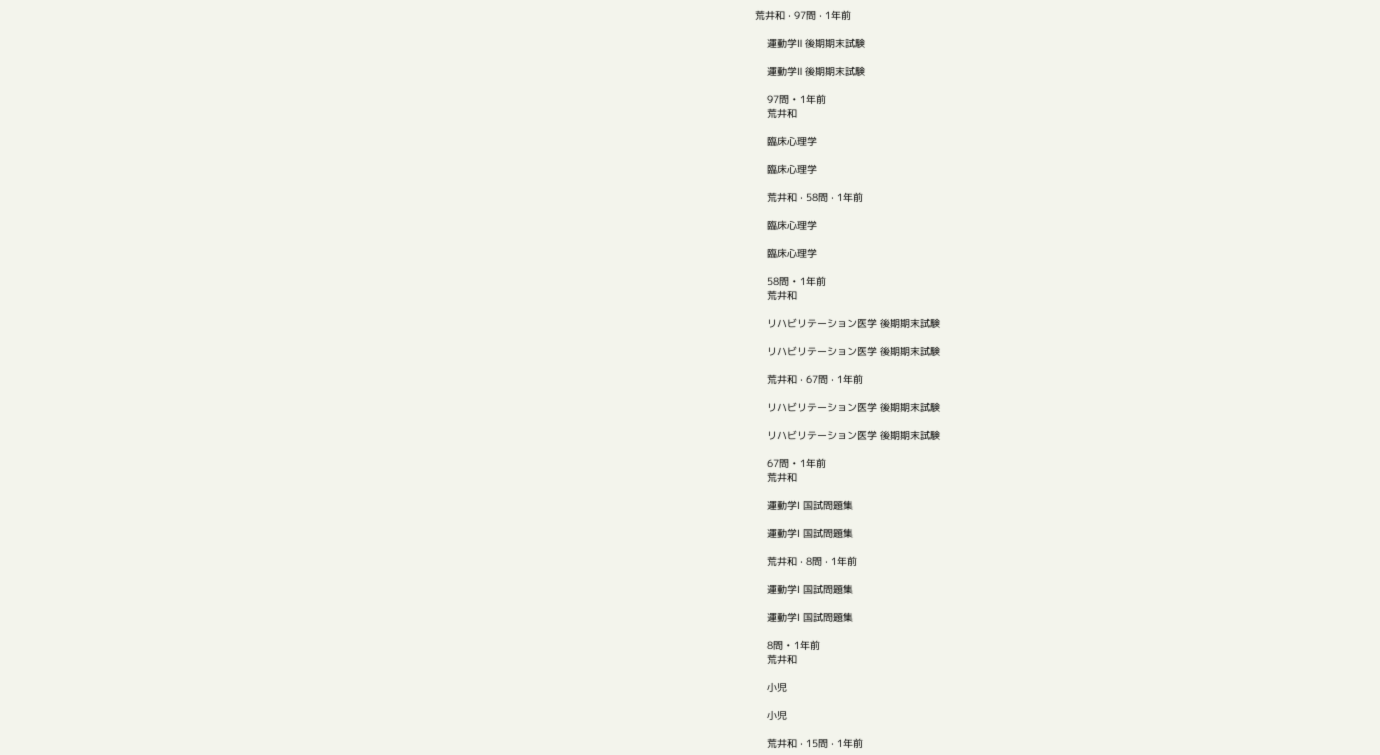荒井和 · 97問 · 1年前

    運動学Ⅱ 後期期末試験

    運動学Ⅱ 後期期末試験

    97問 • 1年前
    荒井和

    臨床心理学

    臨床心理学

    荒井和 · 58問 · 1年前

    臨床心理学

    臨床心理学

    58問 • 1年前
    荒井和

    リハビリテーション医学 後期期末試験

    リハビリテーション医学 後期期末試験

    荒井和 · 67問 · 1年前

    リハビリテーション医学 後期期末試験

    リハビリテーション医学 後期期末試験

    67問 • 1年前
    荒井和

    運動学Ⅰ 国試問題集

    運動学Ⅰ 国試問題集

    荒井和 · 8問 · 1年前

    運動学Ⅰ 国試問題集

    運動学Ⅰ 国試問題集

    8問 • 1年前
    荒井和

    小児

    小児

    荒井和 · 15問 · 1年前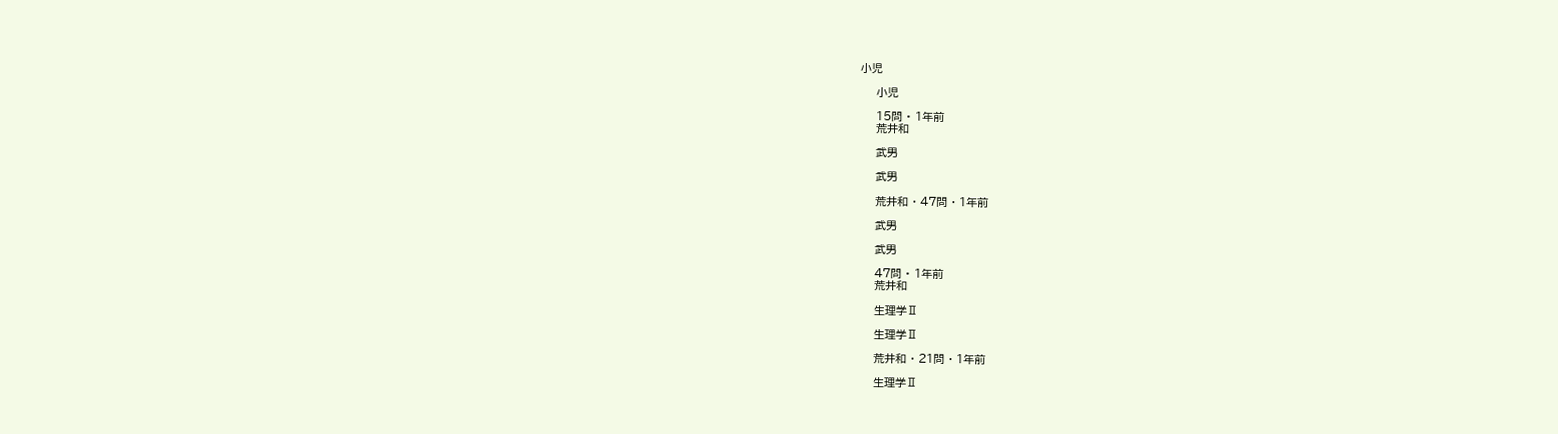小児

    小児

    15問 • 1年前
    荒井和

    武男

    武男

    荒井和 · 47問 · 1年前

    武男

    武男

    47問 • 1年前
    荒井和

    生理学Ⅱ

    生理学Ⅱ

    荒井和 · 21問 · 1年前

    生理学Ⅱ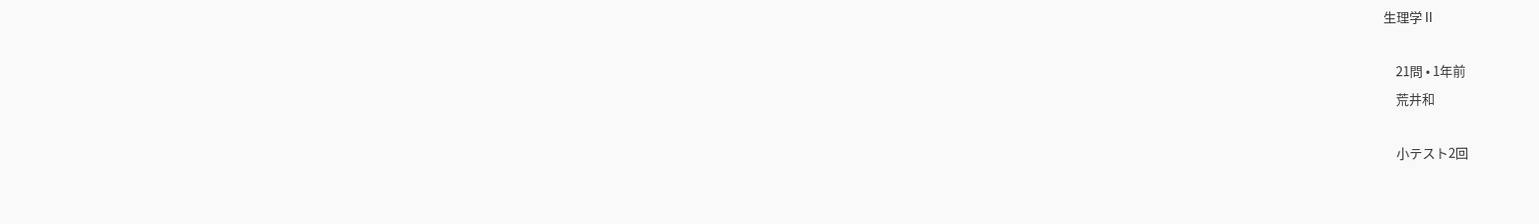生理学Ⅱ

    21問 • 1年前
    荒井和

    小テスト2回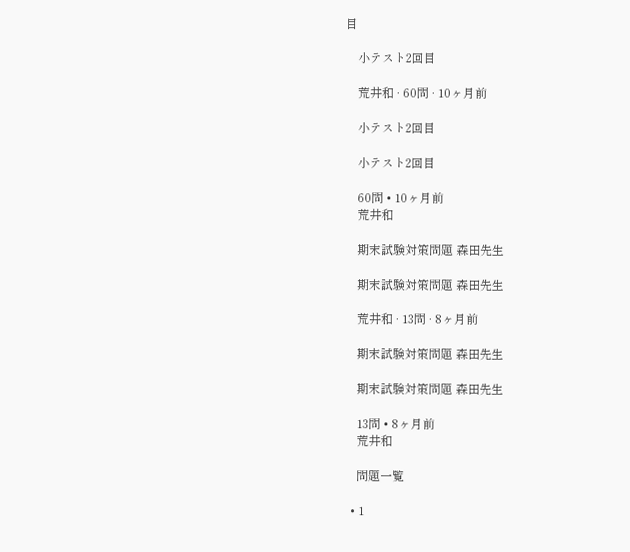目

    小テスト2回目

    荒井和 · 60問 · 10ヶ月前

    小テスト2回目

    小テスト2回目

    60問 • 10ヶ月前
    荒井和

    期末試験対策問題 森田先生

    期末試験対策問題 森田先生

    荒井和 · 13問 · 8ヶ月前

    期末試験対策問題 森田先生

    期末試験対策問題 森田先生

    13問 • 8ヶ月前
    荒井和

    問題一覧

  • 1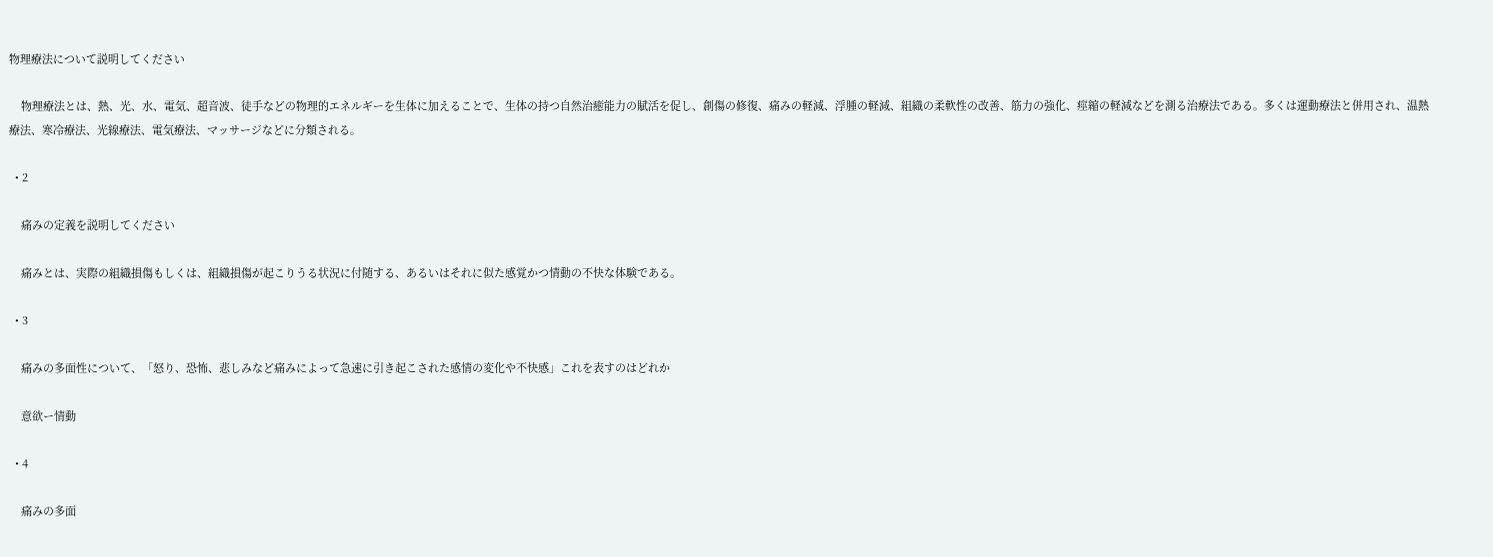物理療法について説明してください

    物理療法とは、熱、光、水、電気、超音波、徒手などの物理的エネルギーを生体に加えることで、生体の持つ自然治癒能力の賦活を促し、創傷の修復、痛みの軽減、浮腫の軽減、組織の柔軟性の改善、筋力の強化、痙縮の軽減などを測る治療法である。多くは運動療法と併用され、温熱療法、寒冷療法、光線療法、電気療法、マッサージなどに分類される。

  • 2

    痛みの定義を説明してください

    痛みとは、実際の組織損傷もしくは、組織損傷が起こりうる状況に付随する、あるいはそれに似た感覚かつ情動の不快な体験である。

  • 3

    痛みの多面性について、「怒り、恐怖、悲しみなど痛みによって急速に引き起こされた感情の変化や不快感」これを表すのはどれか

    意欲ー情動

  • 4

    痛みの多面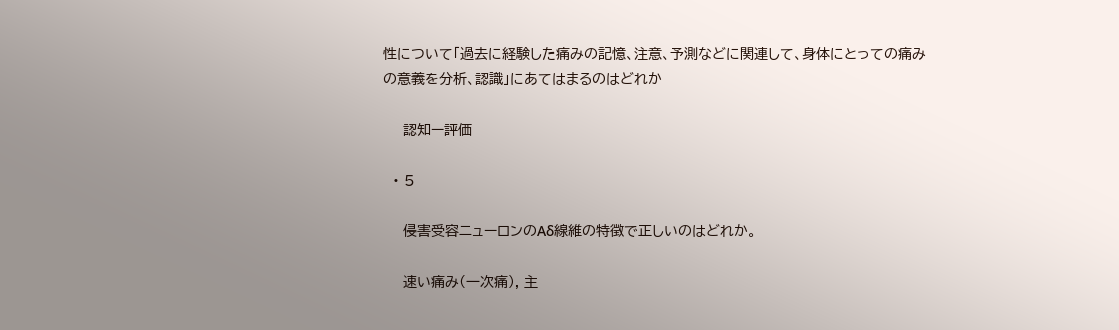性について「過去に経験した痛みの記憶、注意、予測などに関連して、身体にとっての痛みの意義を分析、認識」にあてはまるのはどれか

    認知ー評価

  • 5

    侵害受容ニューロンのAδ線維の特徴で正しいのはどれか。

    速い痛み(一次痛), 主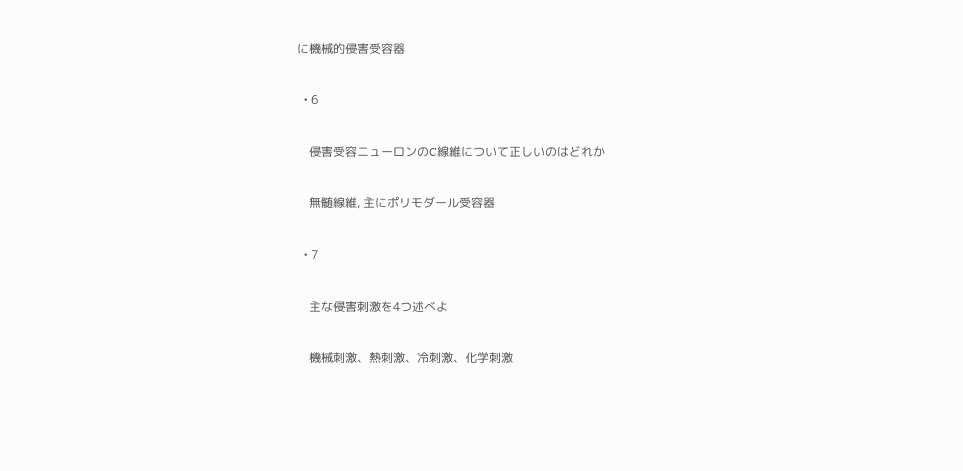に機械的侵害受容器

  • 6

    侵害受容ニューロンのC線維について正しいのはどれか

    無髄線維, 主にポリモダール受容器

  • 7

    主な侵害刺激を4つ述べよ

    機械刺激、熱刺激、冷刺激、化学刺激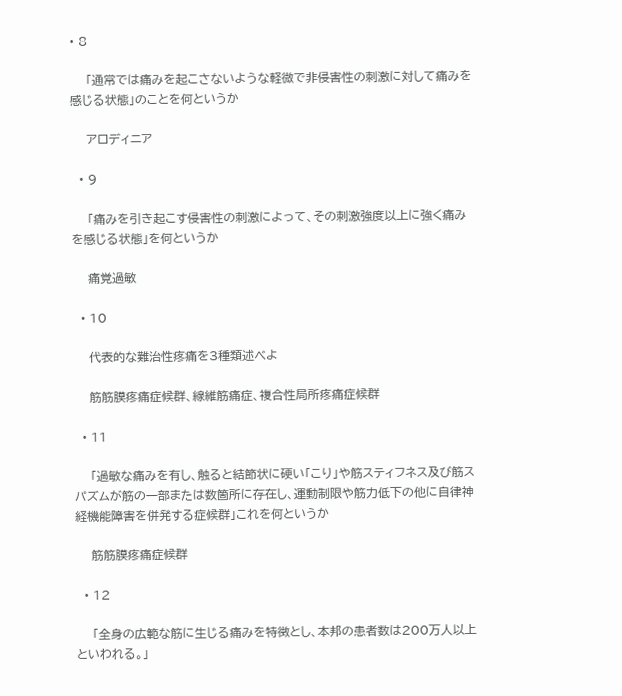• 8

    「通常では痛みを起こさないような軽微で非侵害性の刺激に対して痛みを感じる状態」のことを何というか

    アロディニア

  • 9

    「痛みを引き起こす侵害性の刺激によって、その刺激強度以上に強く痛みを感じる状態」を何というか

    痛覚過敏

  • 10

    代表的な難治性疼痛を3種類述べよ

    筋筋膜疼痛症候群、線維筋痛症、複合性局所疼痛症候群

  • 11

    「過敏な痛みを有し、触ると結節状に硬い「こり」や筋スティフネス及び筋スパズムが筋の一部または数箇所に存在し、運動制限や筋力低下の他に自律神経機能障害を併発する症候群」これを何というか

    筋筋膜疼痛症候群

  • 12

    「全身の広範な筋に生じる痛みを特徴とし、本邦の患者数は200万人以上といわれる。」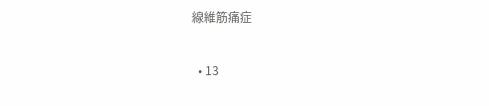線維筋痛症

  • 13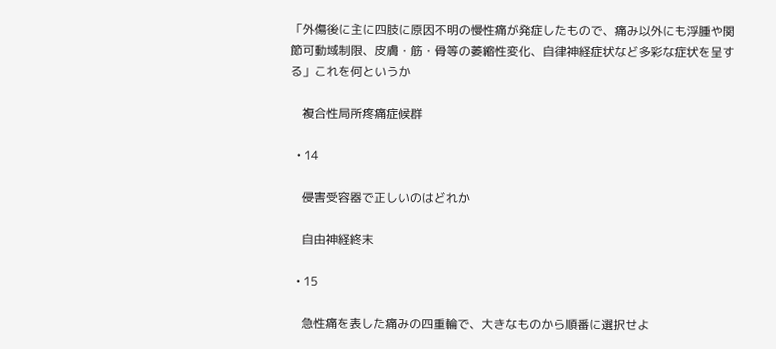「外傷後に主に四肢に原因不明の慢性痛が発症したもので、痛み以外にも浮腫や関節可動域制限、皮膚・筋・骨等の萎縮性変化、自律神経症状など多彩な症状を呈する」これを何というか

    複合性局所疼痛症候群

  • 14

    侵害受容器で正しいのはどれか

    自由神経終末

  • 15

    急性痛を表した痛みの四重輪で、大きなものから順番に選択せよ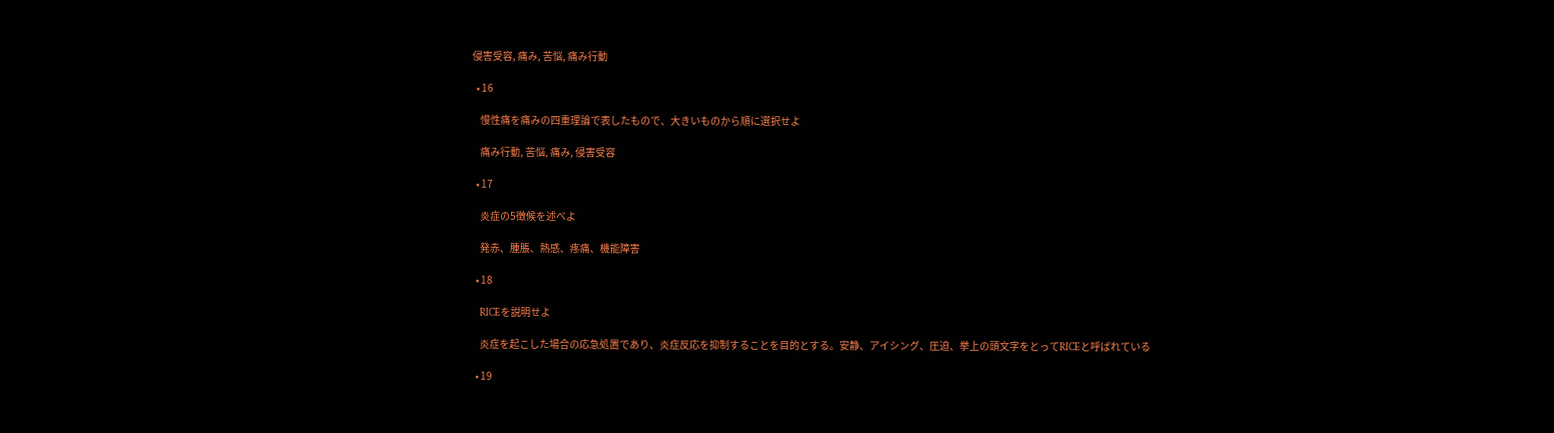侵害受容, 痛み, 苦悩, 痛み行動

  • 16

    慢性痛を痛みの四重理論で表したもので、大きいものから順に選択せよ

    痛み行動, 苦悩, 痛み, 侵害受容

  • 17

    炎症の5徴候を述べよ

    発赤、腫脹、熱感、疼痛、機能障害

  • 18

    RICEを説明せよ

    炎症を起こした場合の応急処置であり、炎症反応を抑制することを目的とする。安静、アイシング、圧迫、挙上の頭文字をとってRICEと呼ばれている

  • 19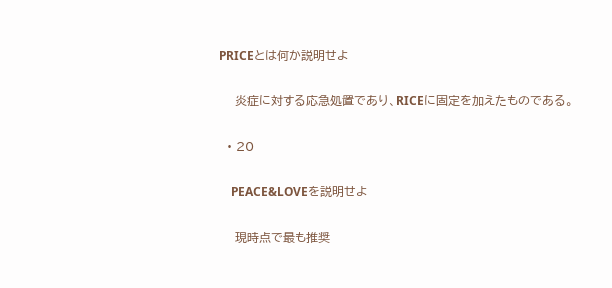PRICEとは何か説明せよ

    炎症に対する応急処置であり、RICEに固定を加えたものである。

  • 20

    PEACE&LOVEを説明せよ

    現時点で最も推奨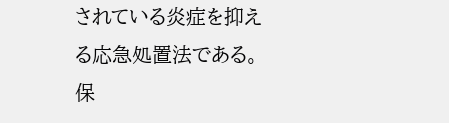されている炎症を抑える応急処置法である。保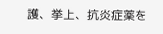護、挙上、抗炎症薬を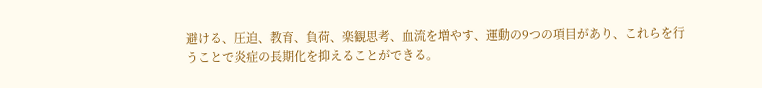避ける、圧迫、教育、負荷、楽観思考、血流を増やす、運動の9つの項目があり、これらを行うことで炎症の長期化を抑えることができる。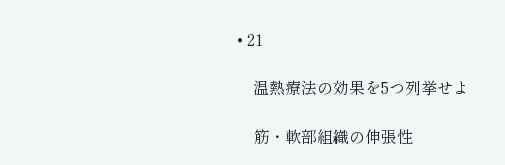• 21

    温熱療法の効果を5つ列挙せよ

    筋・軟部組織の伸張性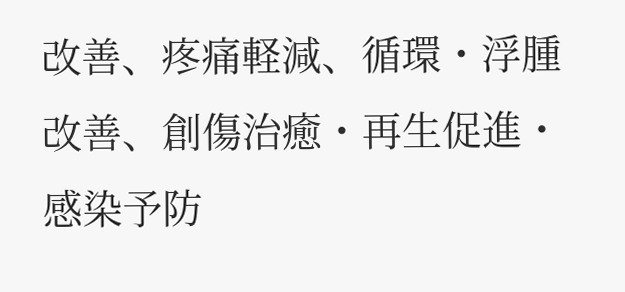改善、疼痛軽減、循環・浮腫改善、創傷治癒・再生促進・感染予防